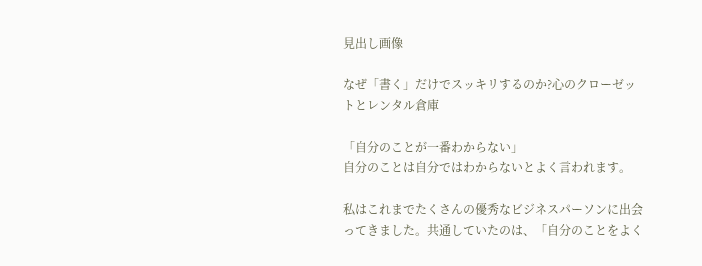見出し画像

なぜ「書く」だけでスッキリするのか?心のクローゼットとレンタル倉庫

「自分のことが一番わからない」
自分のことは自分ではわからないとよく言われます。

私はこれまでたくさんの優秀なビジネスパーソンに出会ってきました。共通していたのは、「自分のことをよく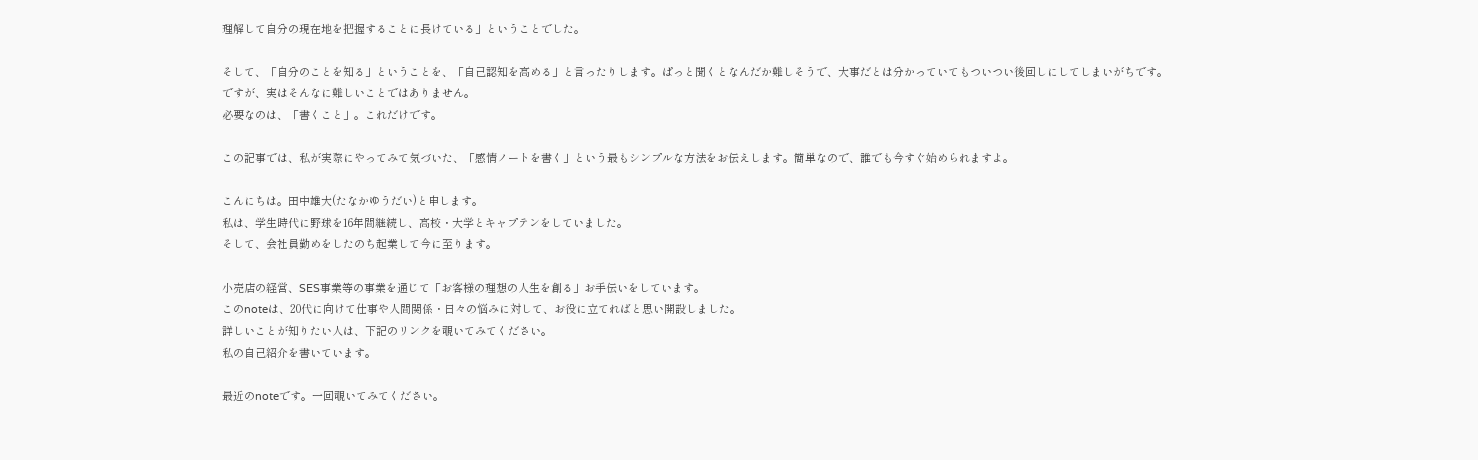理解して自分の現在地を把握することに長けている」ということでした。

そして、「自分のことを知る」ということを、「自己認知を高める」と言ったりします。ぱっと聞くとなんだか難しそうで、大事だとは分かっていてもついつい後回しにしてしまいがちです。
ですが、実はそんなに難しいことではありません。
必要なのは、「書くこと」。これだけです。

この記事では、私が実際にやってみて気づいた、「感情ノートを書く」という最もシンプルな方法をお伝えします。簡単なので、誰でも今すぐ始められますよ。

こんにちは。田中雄大(たなかゆうだい)と申します。
私は、学生時代に野球を16年間継続し、高校・大学とキャプテンをしていました。
そして、会社員勤めをしたのち起業して今に至ります。

小売店の経営、SES事業等の事業を通じて「お客様の理想の人生を創る」お手伝いをしています。
このnoteは、20代に向けて仕事や人間関係・日々の悩みに対して、お役に立てればと思い開設しました。
詳しいことが知りたい人は、下記のリンクを覗いてみてください。
私の自己紹介を書いています。

最近のnoteです。一回覗いてみてください。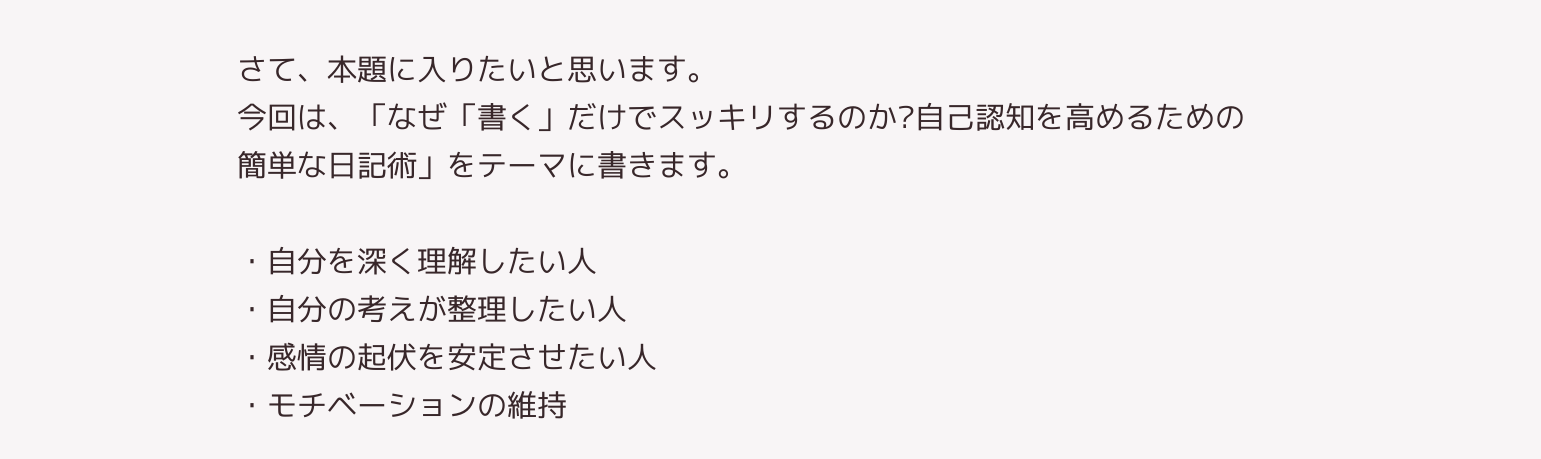さて、本題に入りたいと思います。
今回は、「なぜ「書く」だけでスッキリするのか?自己認知を高めるための簡単な日記術」をテーマに書きます。

・自分を深く理解したい人
・自分の考えが整理したい人
・感情の起伏を安定させたい人
・モチベーションの維持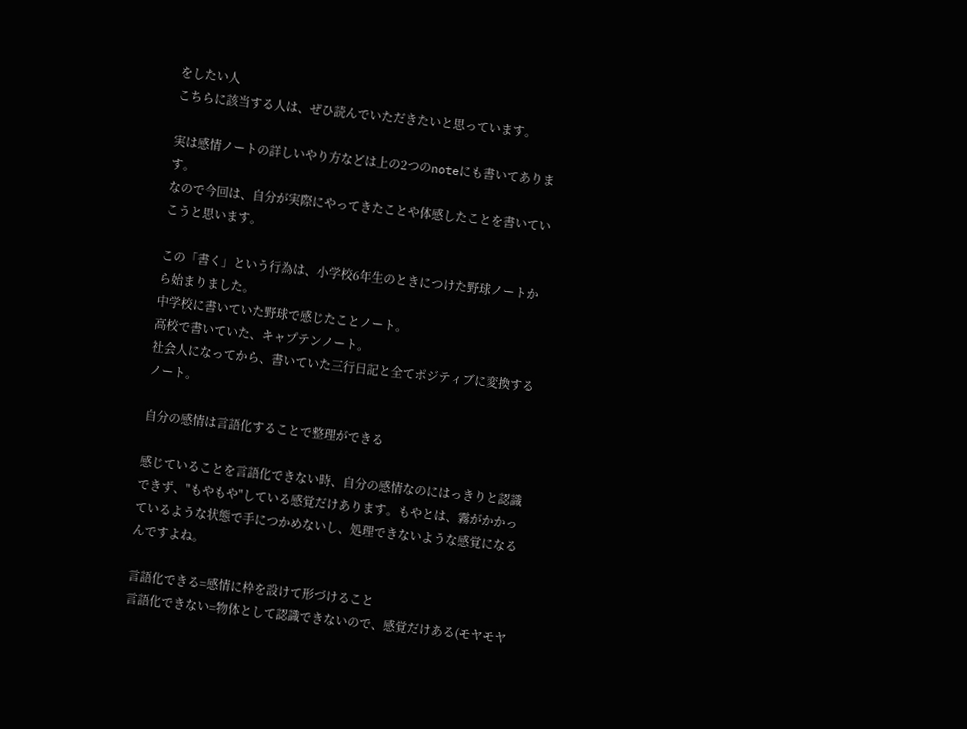をしたい人
こちらに該当する人は、ぜひ読んでいただきたいと思っています。

実は感情ノートの詳しいやり方などは上の2つのnoteにも書いてあります。
なので今回は、自分が実際にやってきたことや体感したことを書いていこうと思います。

この「書く」という行為は、小学校6年生のときにつけた野球ノートから始まりました。
中学校に書いていた野球で感じたことノート。
高校で書いていた、キャプテンノート。
社会人になってから、書いていた三行日記と全てポジティブに変換するノート。

自分の感情は言語化することで整理ができる

感じていることを言語化できない時、自分の感情なのにはっきりと認識できず、"もやもや"している感覚だけあります。もやとは、霧がかかっているような状態で手につかめないし、処理できないような感覚になるんですよね。

言語化できる=感情に枠を設けて形づけること
言語化できない=物体として認識できないので、感覚だけある(モヤモヤ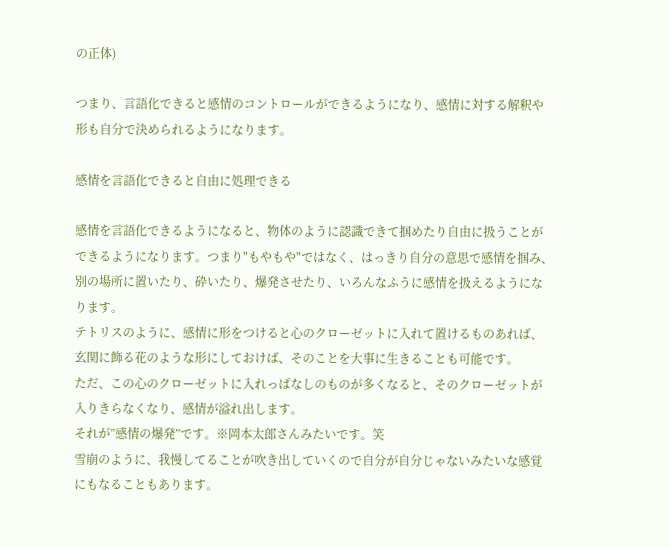の正体)

つまり、言語化できると感情のコントロールができるようになり、感情に対する解釈や形も自分で決められるようになります。

感情を言語化できると自由に処理できる

感情を言語化できるようになると、物体のように認識できて掴めたり自由に扱うことができるようになります。つまり"もやもや"ではなく、はっきり自分の意思で感情を掴み、別の場所に置いたり、砕いたり、爆発させたり、いろんなふうに感情を扱えるようになります。
テトリスのように、感情に形をつけると心のクローゼットに入れて置けるものあれば、玄関に飾る花のような形にしておけば、そのことを大事に生きることも可能です。
ただ、この心のクローゼットに入れっぱなしのものが多くなると、そのクローゼットが入りきらなくなり、感情が溢れ出します。
それが”感情の爆発”です。※岡本太郎さんみたいです。笑
雪崩のように、我慢してることが吹き出していくので自分が自分じゃないみたいな感覚にもなることもあります。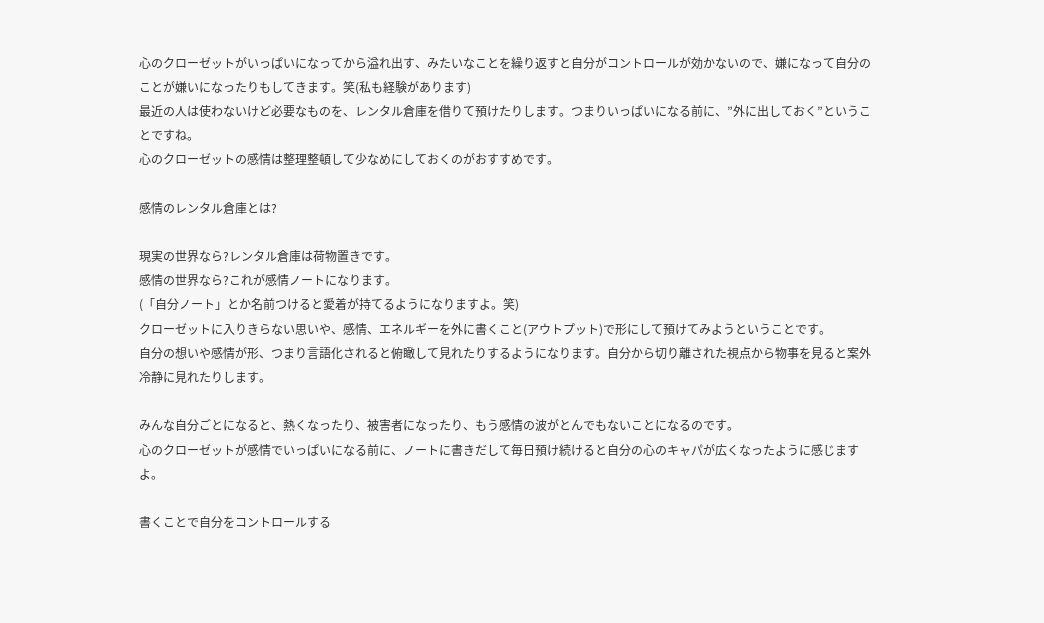心のクローゼットがいっぱいになってから溢れ出す、みたいなことを繰り返すと自分がコントロールが効かないので、嫌になって自分のことが嫌いになったりもしてきます。笑(私も経験があります)
最近の人は使わないけど必要なものを、レンタル倉庫を借りて預けたりします。つまりいっぱいになる前に、”外に出しておく”ということですね。
心のクローゼットの感情は整理整頓して少なめにしておくのがおすすめです。

感情のレンタル倉庫とは?

現実の世界なら?レンタル倉庫は荷物置きです。
感情の世界なら?これが感情ノートになります。
(「自分ノート」とか名前つけると愛着が持てるようになりますよ。笑)
クローゼットに入りきらない思いや、感情、エネルギーを外に書くこと(アウトプット)で形にして預けてみようということです。
自分の想いや感情が形、つまり言語化されると俯瞰して見れたりするようになります。自分から切り離された視点から物事を見ると案外冷静に見れたりします。

みんな自分ごとになると、熱くなったり、被害者になったり、もう感情の波がとんでもないことになるのです。
心のクローゼットが感情でいっぱいになる前に、ノートに書きだして毎日預け続けると自分の心のキャパが広くなったように感じますよ。

書くことで自分をコントロールする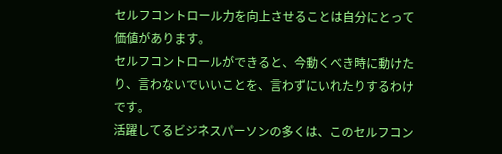セルフコントロール力を向上させることは自分にとって価値があります。
セルフコントロールができると、今動くべき時に動けたり、言わないでいいことを、言わずにいれたりするわけです。
活躍してるビジネスパーソンの多くは、このセルフコン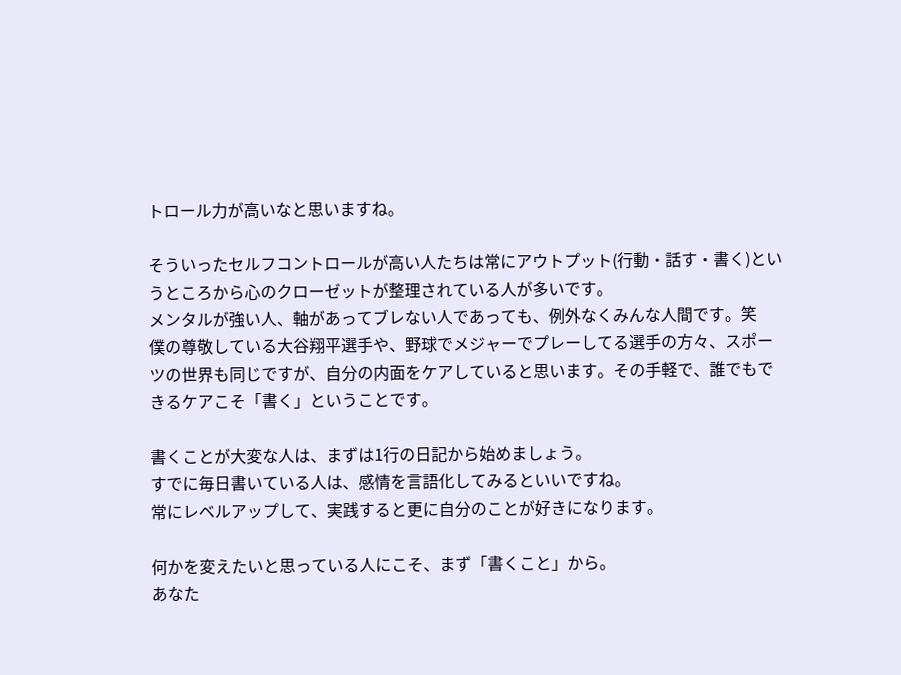トロール力が高いなと思いますね。

そういったセルフコントロールが高い人たちは常にアウトプット(行動・話す・書く)というところから心のクローゼットが整理されている人が多いです。
メンタルが強い人、軸があってブレない人であっても、例外なくみんな人間です。笑
僕の尊敬している大谷翔平選手や、野球でメジャーでプレーしてる選手の方々、スポーツの世界も同じですが、自分の内面をケアしていると思います。その手軽で、誰でもできるケアこそ「書く」ということです。

書くことが大変な人は、まずは1行の日記から始めましょう。
すでに毎日書いている人は、感情を言語化してみるといいですね。
常にレベルアップして、実践すると更に自分のことが好きになります。

何かを変えたいと思っている人にこそ、まず「書くこと」から。
あなた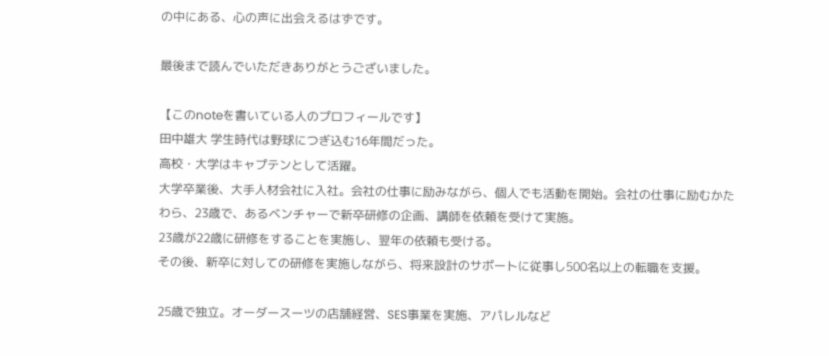の中にある、心の声に出会えるはずです。

最後まで読んでいただきありがとうございました。

【このnoteを書いている人のプロフィールです】
田中雄大 学生時代は野球につぎ込む16年間だった。
高校・大学はキャプテンとして活躍。
大学卒業後、大手人材会社に入社。会社の仕事に励みながら、個人でも活動を開始。会社の仕事に励むかたわら、23歳で、あるベンチャーで新卒研修の企画、講師を依頼を受けて実施。
23歳が22歳に研修をすることを実施し、翌年の依頼も受ける。
その後、新卒に対しての研修を実施しながら、将来設計のサポートに従事し500名以上の転職を支援。

25歳で独立。オーダースーツの店舗経営、SES事業を実施、アパレルなど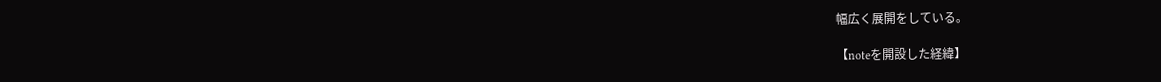幅広く展開をしている。

【noteを開設した経緯】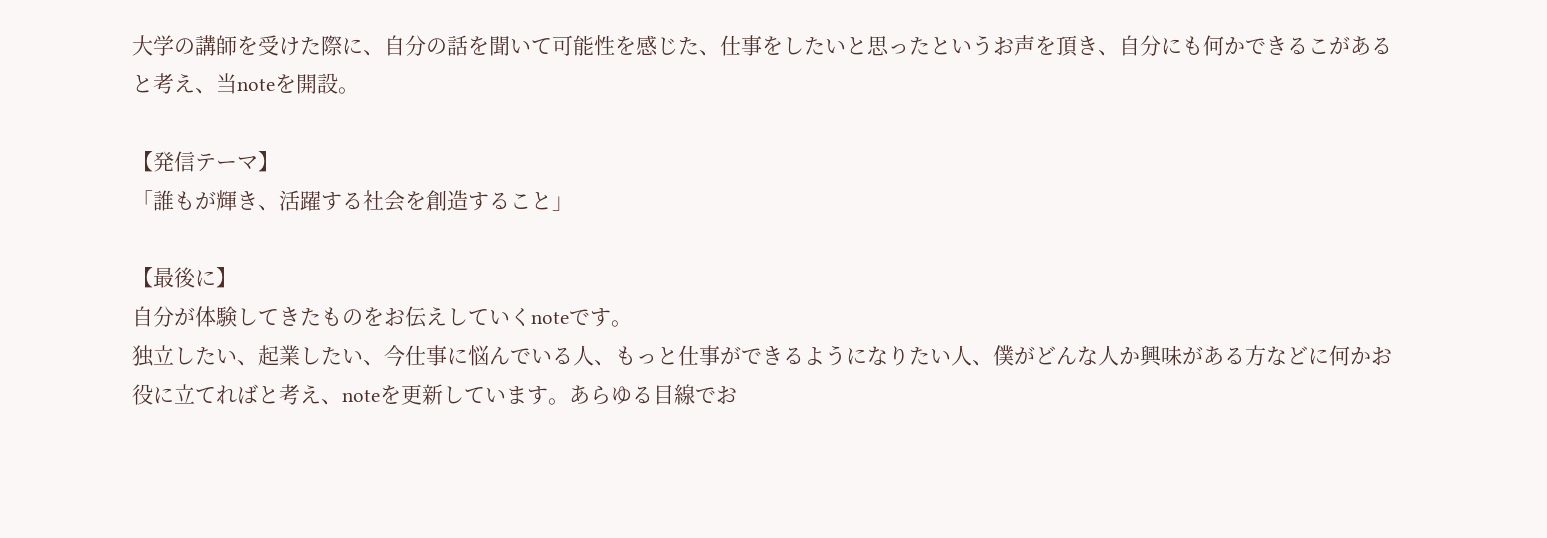大学の講師を受けた際に、自分の話を聞いて可能性を感じた、仕事をしたいと思ったというお声を頂き、自分にも何かできるこがあると考え、当noteを開設。

【発信テーマ】
「誰もが輝き、活躍する社会を創造すること」

【最後に】
自分が体験してきたものをお伝えしていくnoteです。
独立したい、起業したい、今仕事に悩んでいる人、もっと仕事ができるようになりたい人、僕がどんな人か興味がある方などに何かお役に立てればと考え、noteを更新しています。あらゆる目線でお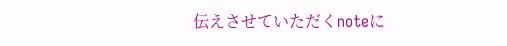伝えさせていただくnoteに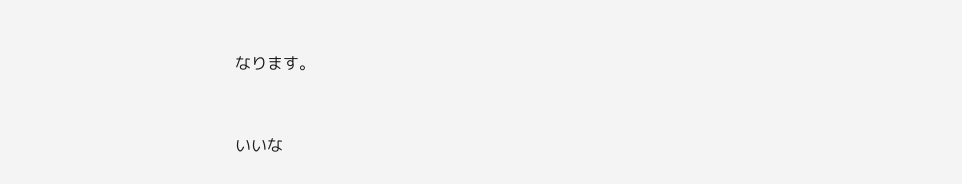なります。


いいな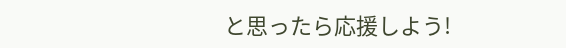と思ったら応援しよう!